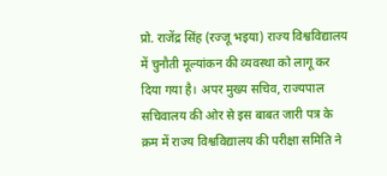प्रो. राजेंद्र सिंह (रज्जू भइया) राज्य विश्वविद्यालय में चुनौती मूल्यांकन की व्यवस्था को लागू कर दिया गया है। अपर मुख्य सचिव, राज्यपाल सचिवालय की ओर से इस बाबत जारी पत्र के क्रम में राज्य विश्वविद्यालय की परीक्षा समिति ने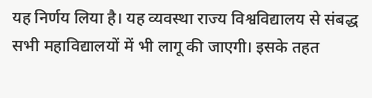यह निर्णय लिया है। यह व्यवस्था राज्य विश्वविद्यालय से संबद्ध सभी महाविद्यालयों में भी लागू की जाएगी। इसके तहत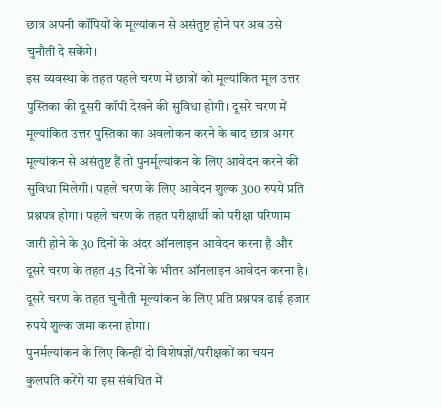छात्र अपनी कॉपियों के मूल्यांकन से असंतुष्ट होने पर अब उसे चुनौती दे सकेंगे।
इस व्यवस्था के तहत पहले चरण में छात्रों को मूल्यांकित मूल उत्तर पुस्तिका की दूसरी कॉपी देखने की सुविधा होगी। दूसरे चरण में मूल्यांकित उत्तर पुस्तिका का अवलोकन करने के बाद छात्र अगर मूल्यांकन से असंतुष्ट हैं तो पुनर्मूल्यांकन के लिए आवेदन करने की सुविधा मिलेगी। पहले चरण के लिए आवेदन शुल्क 300 रुपये प्रति प्रश्नपत्र होगा। पहले चरण के तहत परीक्षार्थी को परीक्षा परिणाम जारी होने के 30 दिनों के अंदर ऑनलाइन आवेदन करना है और दूसरे चरण के तहत 45 दिनों के भीतर ऑनलाइन आवेदन करना है। दूसरे चरण के तहत चुनौती मूल्यांकन के लिए प्रति प्रश्नपत्र ढाई हजार रुपये शुल्क जमा करना होगा।
पुनर्मल्यांकन के लिए किन्हीं दो विशेषज्ञों/परीक्षकों का चयन कुलपति करेंगे या इस संबंधित में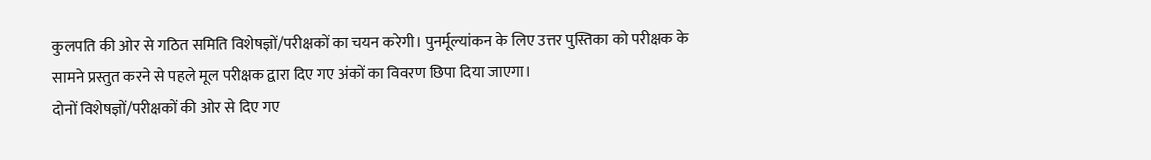कुलपति की ओर से गठित समिति विशेषज्ञों/परीक्षकों का चयन करेगी। पुनर्मूल्यांकन के लिए उत्तर पुस्तिका को परीक्षक के सामने प्रस्तुत करने से पहले मूल परीक्षक द्वारा दिए गए अंकों का विवरण छिपा दिया जाएगा।
दोनों विशेषज्ञों/परीक्षकों की ओर से दिए गए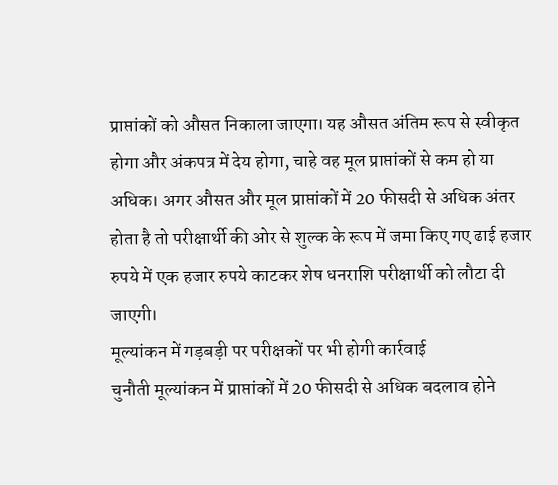प्राप्तांकों को औसत निकाला जाएगा। यह औसत अंतिम रूप से स्वीकृत होगा और अंकपत्र में देय होगा, चाहे वह मूल प्राप्तांकों से कम हो या अधिक। अगर औसत और मूल प्राप्तांकों में 20 फीसदी से अधिक अंतर होता है तो परीक्षार्थी की ओर से शुल्क के रूप में जमा किए गए ढाई हजार रुपये में एक हजार रुपये काटकर शेष धनराशि परीक्षार्थी को लौटा दी जाएगी।
मूल्यांकन में गड़बड़ी पर परीक्षकों पर भी होगी कार्रवाई
चुनौती मूल्यांकन में प्राप्तांकों में 20 फीसदी से अधिक बदलाव होने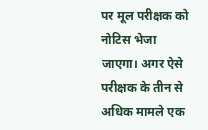पर मूल परीक्षक को नोटिस भेजा जाएगा। अगर ऐसे परीक्षक के तीन से अधिक मामले एक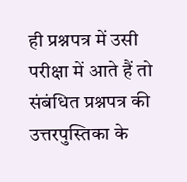ही प्रश्नपत्र में उसी परीक्षा में आते हैं तो संबंधित प्रश्नपत्र की उत्तरपुस्तिका के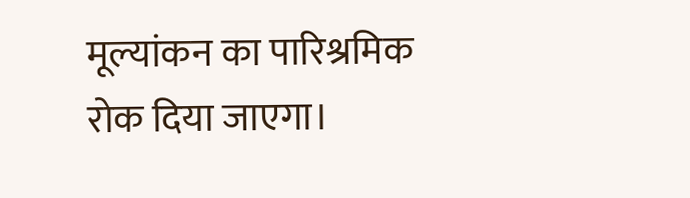मूल्यांकन का पारिश्रमिक रोक दिया जाएगा।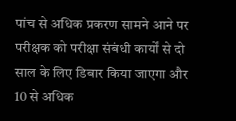पांच से अधिक प्रकरण सामने आने पर परीक्षक को परीक्षा संबंधी कार्यों से दो साल के लिए डिबार किया जाएगा और 10 से अधिक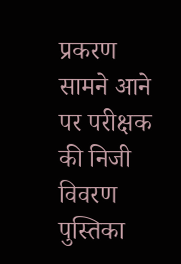प्रकरण सामने आने पर परीक्षक की निजी विवरण पुस्तिका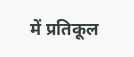में प्रतिकूल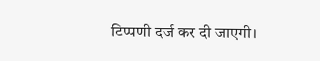टिप्पणी दर्ज कर दी जाएगी।